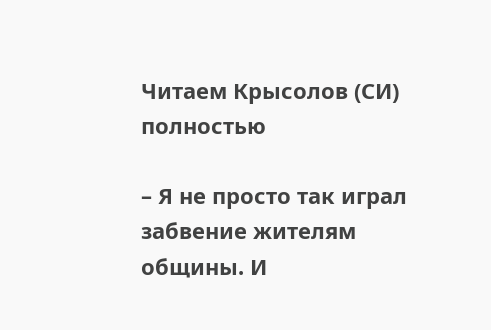Читаем Крысолов (СИ) полностью

– Я не просто так играл забвение жителям общины. И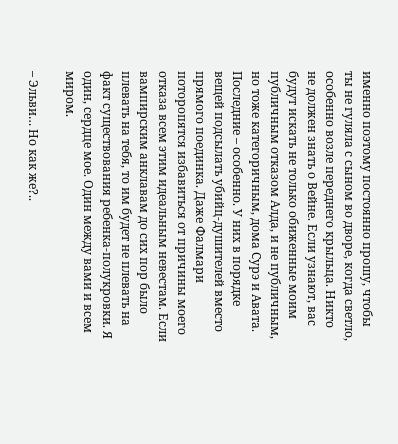именно поэтому постоянно прошу, чтобы ты не гуляла с сыном во дворе, когда светло, особенно возле переднего крыльца. Никто не должен знать о Вейне. Если узнают, вас будут искать не только обиженные моим публичным отказом Алда, и не публичным, но тоже категоричным, дома Сурэ и Авата. Последние – особенно. У них в порядке вещей подсылать убийц-душителей вместо прямого поединка. Даже Фалмари поторопятся избавиться от причины моего отказа всем этим идеальным невестам. Если вампирским анклавам до сих пор было плевать на тебя, то им будет не плевать на факт существования ребенка-полукровки. Я один, сердце мое. Один между вами и всем миром.

– Эльви… Но как же?..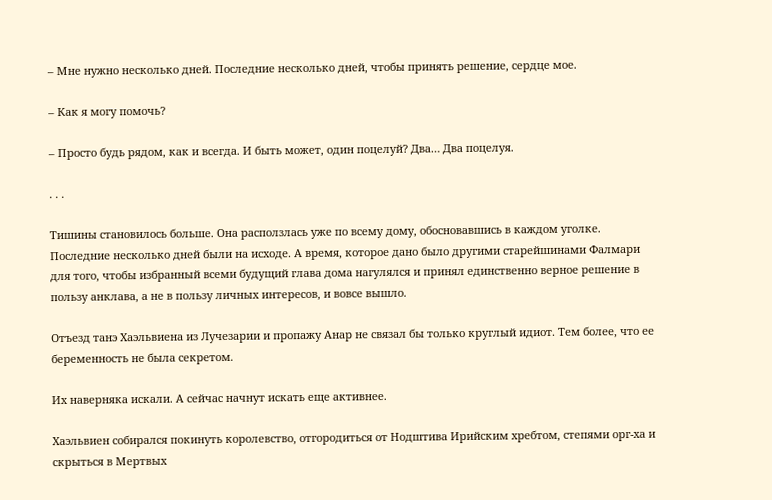– Мне нужно несколько дней. Последние несколько дней, чтобы принять решение, сердце мое.

– Как я могу помочь?

– Просто будь рядом, как и всегда. И быть может, один поцелуй? Два… Два поцелуя.

. . .

Тишины становилось больше. Она расползлась уже по всему дому, обосновавшись в каждом уголке. Последние несколько дней были на исходе. А время, которое дано было другими старейшинами Фалмари для того, чтобы избранный всеми будущий глава дома нагулялся и принял единственно верное решение в пользу анклава, а не в пользу личных интересов, и вовсе вышло.

Отъезд танэ Хаэльвиена из Лучезарии и пропажу Анар не связал бы только круглый идиот. Тем более, что ее беременность не была секретом.

Их наверняка искали. А сейчас начнут искать еще активнее.

Хаэльвиен собирался покинуть королевство, отгородиться от Нодштива Ирийским хребтом, степями орг-ха и скрыться в Мертвых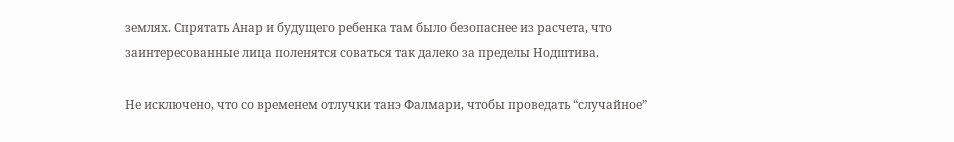землях. Спрятать Анар и будущего ребенка там было безопаснее из расчета, что заинтересованные лица поленятся соваться так далеко за пределы Нодштива.

Не исключено, что со временем отлучки танэ Фалмари, чтобы проведать “случайное”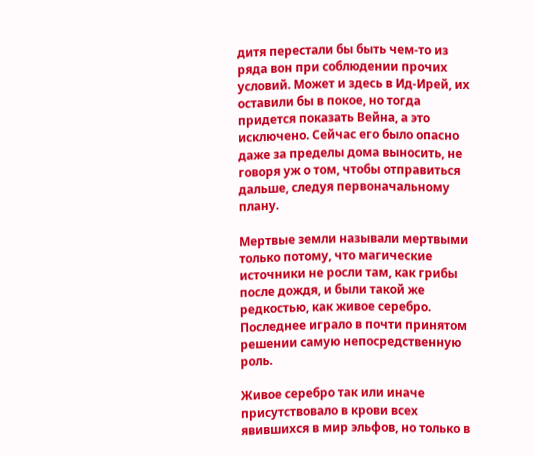дитя перестали бы быть чем-то из ряда вон при соблюдении прочих условий. Может и здесь в Ид-Ирей, их оставили бы в покое, но тогда придется показать Вейна, а это исключено. Сейчас его было опасно даже за пределы дома выносить, не говоря уж о том, чтобы отправиться дальше, следуя первоначальному плану.

Мертвые земли называли мертвыми только потому, что магические источники не росли там, как грибы после дождя, и были такой же редкостью, как живое серебро. Последнее играло в почти принятом решении самую непосредственную роль.

Живое серебро так или иначе присутствовало в крови всех явившихся в мир эльфов, но только в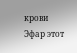крови Эфар этот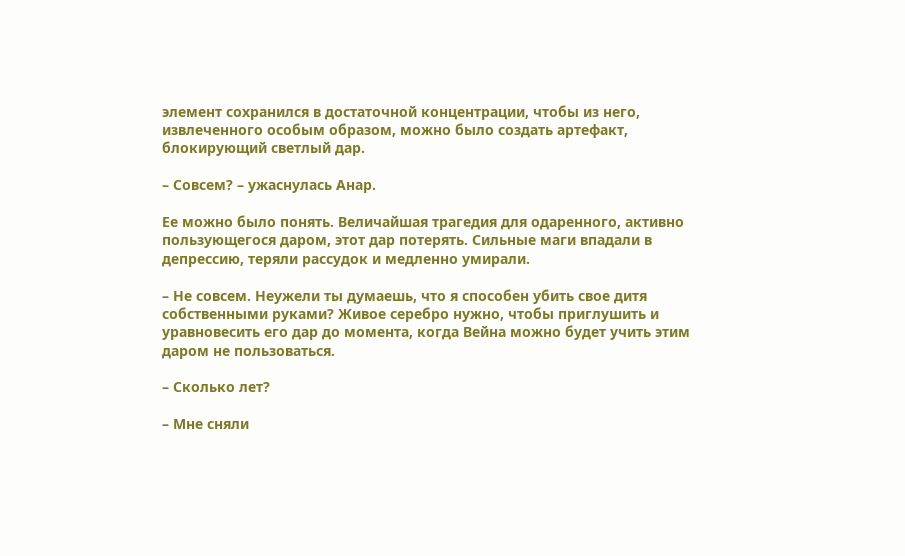элемент сохранился в достаточной концентрации, чтобы из него, извлеченного особым образом, можно было создать артефакт, блокирующий светлый дар.

– Совсем? – ужаснулась Анар.

Ее можно было понять. Величайшая трагедия для одаренного, активно пользующегося даром, этот дар потерять. Сильные маги впадали в депрессию, теряли рассудок и медленно умирали.

– Не совсем. Неужели ты думаешь, что я способен убить свое дитя собственными руками? Живое серебро нужно, чтобы приглушить и уравновесить его дар до момента, когда Вейна можно будет учить этим даром не пользоваться.

– Сколько лет?

– Мне сняли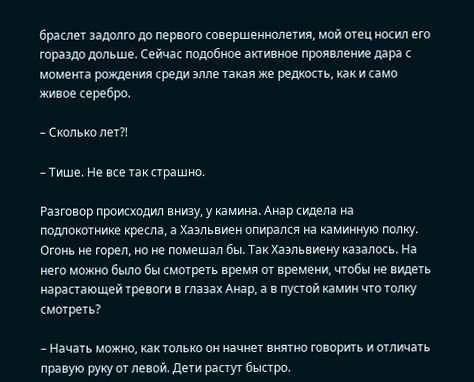браслет задолго до первого совершеннолетия, мой отец носил его гораздо дольше. Сейчас подобное активное проявление дара с момента рождения среди элле такая же редкость, как и само живое серебро.

– Сколько лет?!

– Тише. Не все так страшно.

Разговор происходил внизу, у камина. Анар сидела на подлокотнике кресла, а Хаэльвиен опирался на каминную полку. Огонь не горел, но не помешал бы. Так Хаэльвиену казалось. На него можно было бы смотреть время от времени, чтобы не видеть нарастающей тревоги в глазах Анар, а в пустой камин что толку смотреть?

– Начать можно, как только он начнет внятно говорить и отличать правую руку от левой. Дети растут быстро.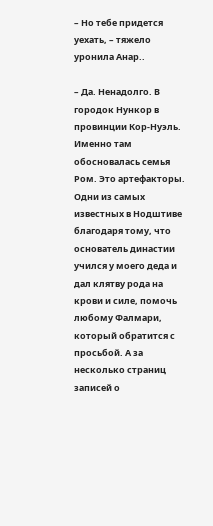– Но тебе придется уехать, – тяжело уронила Анар..

– Да. Ненадолго. В городок Нункор в провинции Кор-Нуэль. Именно там обосновалась семья Ром. Это артефакторы. Одни из самых известных в Нодштиве благодаря тому, что основатель династии учился у моего деда и дал клятву рода на крови и силе, помочь любому Фалмари, который обратится с просьбой. А за несколько страниц записей о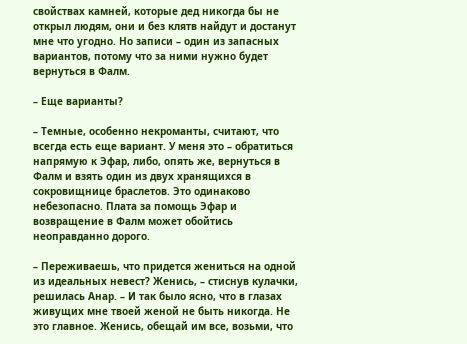свойствах камней, которые дед никогда бы не открыл людям, они и без клятв найдут и достанут мне что угодно. Но записи – один из запасных вариантов, потому что за ними нужно будет вернуться в Фалм.

– Еще варианты?

– Темные, особенно некроманты, считают, что всегда есть еще вариант. У меня это – обратиться напрямую к Эфар, либо, опять же, вернуться в Фалм и взять один из двух хранящихся в сокровищнице браслетов. Это одинаково небезопасно. Плата за помощь Эфар и возвращение в Фалм может обойтись неоправданно дорого.

– Переживаешь, что придется жениться на одной из идеальных невест? Женись, – стиснув кулачки, решилась Анар. – И так было ясно, что в глазах живущих мне твоей женой не быть никогда. Не это главное. Женись, обещай им все, возьми, что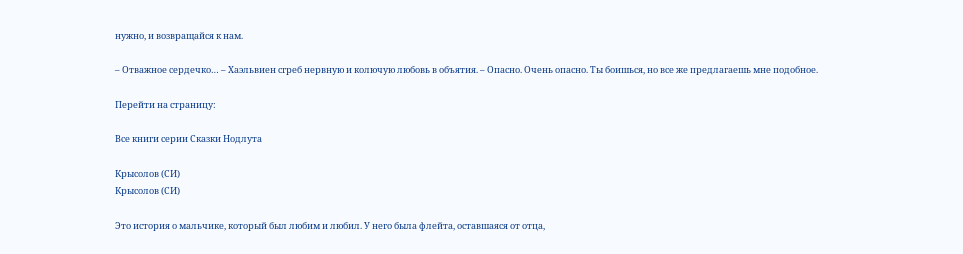нужно, и возвращайся к нам.

– Отважное сердечко… – Хаэльвиен сгреб нервную и колючую любовь в объятия. – Опасно. Очень опасно. Ты боишься, но все же предлагаешь мне подобное.

Перейти на страницу:

Все книги серии Сказки Нодлута

Крысолов (СИ)
Крысолов (СИ)

Это история о мальчике, который был любим и любил. У него была флейта, оставшаяся от отца,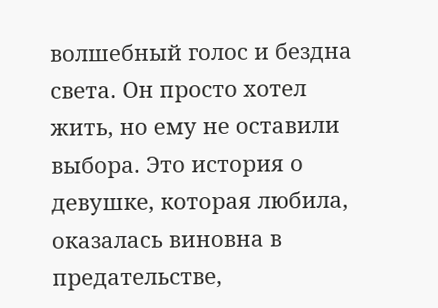волшебный голос и бездна света. Он просто хотел жить, но ему не оставили выбора. Это история о девушке, которая любила, оказалась виновна в предательстве,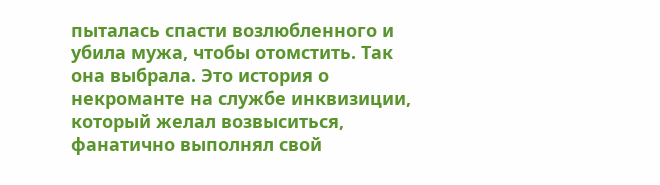пыталась спасти возлюбленного и убила мужа, чтобы отомстить. Так она выбрала. Это история о некроманте на службе инквизиции, который желал возвыситься, фанатично выполнял свой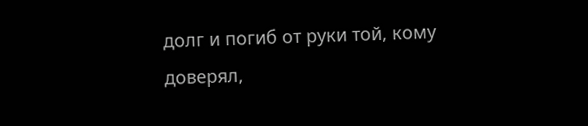долг и погиб от руки той, кому доверял,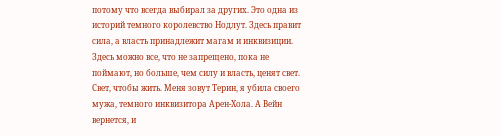потому что всегда выбирал за других. Это одна из историй темного королевство Нодлут. Здесь правит сила, а власть принадлежит магам и инквизиции. Здесь можно все, что не запрещено, пока не поймают, но больше, чем силу и власть, ценят свет. Свет, чтобы жить. Меня зовут Терин, я убила своего мужа, темного инквизитора Арен-Хола. А Вейн вернется, и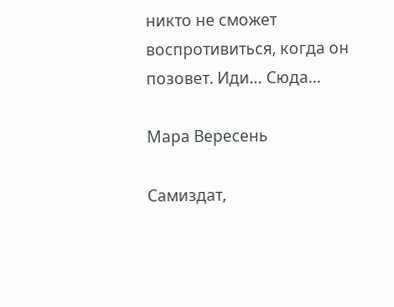никто не сможет воспротивиться, когда он позовет. Иди… Сюда…

Мара Вересень

Самиздат,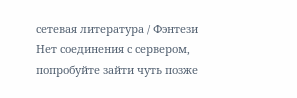сетевая литература / Фэнтези
Нет соединения с сервером, попробуйте зайти чуть позже